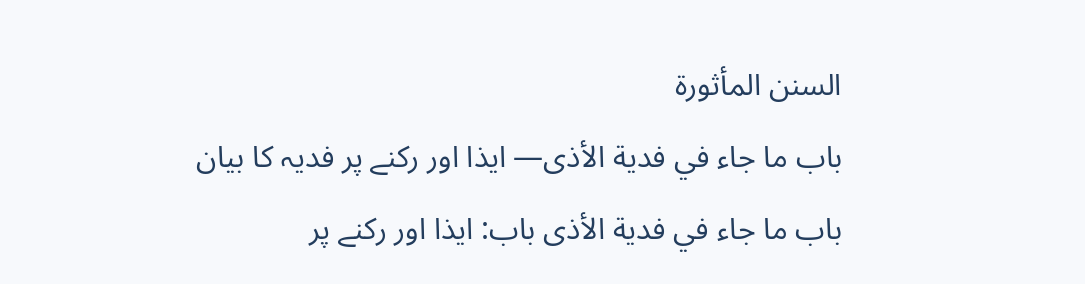السنن المأثورة
باب ما جاء في فدية الأذى— ایذا اور رکنے پر فدیہ کا بیان
باب ما جاء في فدية الأذى باب: ایذا اور رکنے پر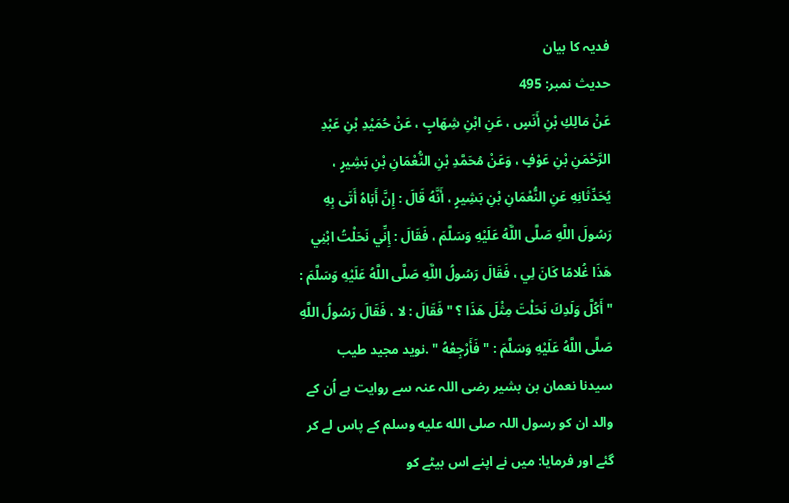فدیہ کا بیان
حدیث نمبر: 495
عَنْ مَالِكِ بْنِ أَنَسٍ ، عَنِ ابْنِ شِهَابٍ ، عَنْ حُمَيْدِ بْنِ عَبْدِ الرَّحْمَنِ بْنِ عَوْفٍ ، وَعَنْ مُحَمَّدِ بْنِ النُّعْمَانِ بْنِ بَشِيرٍ ، يُحَدِّثَانِهِ عَنِ النُّعْمَانِ بْنِ بَشِيرٍ ، أَنَّهُ قَالَ : إِنَّ أَبَاهُ أَتَى بِهِ رَسُولَ اللَّهِ صَلَّى اللَّهُ عَلَيْهِ وَسَلَّمَ ، فَقَالَ : إِنِّي نَحَلْتُ ابْنِي هَذَا غُلامًا كَانَ لِي ، فَقَالَ رَسُولُ اللَّهِ صَلَّى اللَّهُ عَلَيْهِ وَسَلَّمَ : " أَكُلَّ وَلَدِكَ نَحَلْتَ مِثْلَ هَذَا ؟ " فَقَالَ : لا ، فَقَالَ رَسُولُ اللَّهِ صَلَّى اللَّهُ عَلَيْهِ وَسَلَّمَ : " فَأَرْجِعْهُ " .نوید مجید طیب
سیدنا نعمان بن بشیر رضی اللہ عنہ سے روایت ہے اُن کے والد ان کو رسول اللہ صلى الله عليه وسلم کے پاس لے کر گئے اور فرمایا: میں نے اپنے اس بیٹے کو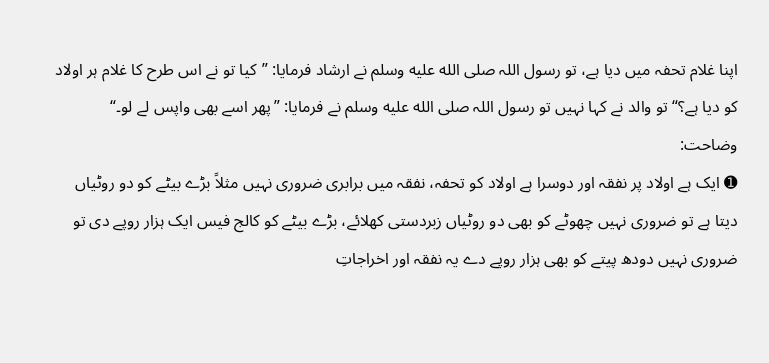اپنا غلام تحفہ میں دیا ہے، تو رسول اللہ صلى الله عليه وسلم نے ارشاد فرمایا: ”کیا تو نے اس طرح کا غلام ہر اولاد کو دیا ہے؟“ تو والد نے کہا نہیں تو رسول اللہ صلى الله عليه وسلم نے فرمایا: ”پھر اسے بھی واپس لے لو۔“
وضاحت:
➊ ایک ہے اولاد پر نفقہ اور دوسرا ہے اولاد کو تحفہ، نفقہ میں برابری ضروری نہیں مثلاً بڑے بیٹے کو دو روٹیاں دیتا ہے تو ضروری نہیں چھوٹے کو بھی دو روٹیاں زبردستی کھلائے، بڑے بیٹے کو کالج فیس ایک ہزار روپے دی تو ضروری نہیں دودھ پیتے کو بھی ہزار روپے دے یہ نفقہ اور اخراجاتِ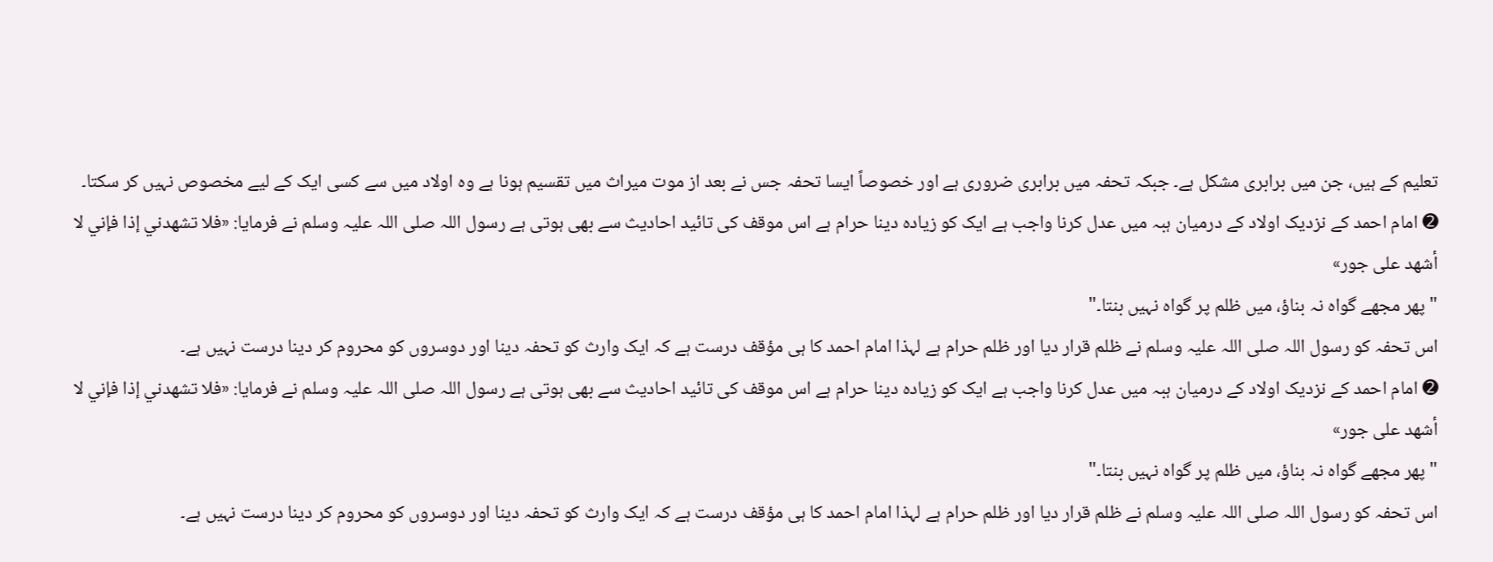تعلیم کے ہیں، جن میں برابری مشکل ہے۔ جبکہ تحفہ میں برابری ضروری ہے اور خصوصاً ایسا تحفہ جس نے بعد از موت میراث میں تقسیم ہونا ہے وہ اولاد میں سے کسی ایک کے لیے مخصوص نہیں کر سکتا۔
➋ امام احمد کے نزدیک اولاد کے درمیان ہبہ میں عدل کرنا واجب ہے ایک کو زیادہ دینا حرام ہے اس موقف کی تائید احادیث سے بھی ہوتی ہے رسول اللہ صلی اللہ علیہ وسلم نے فرمایا: «فلا تشهدني إذا فإني لا أشهد على جور»
"پھر مجھے گواہ نہ بناؤ، میں ظلم پر گواہ نہیں بنتا۔"
اس تحفہ کو رسول اللہ صلی اللہ علیہ وسلم نے ظلم قرار دیا اور ظلم حرام ہے لہذا امام احمد کا ہی مؤقف درست ہے کہ ایک وارث کو تحفہ دینا اور دوسروں کو محروم کر دینا درست نہیں ہے۔
➋ امام احمد کے نزدیک اولاد کے درمیان ہبہ میں عدل کرنا واجب ہے ایک کو زیادہ دینا حرام ہے اس موقف کی تائید احادیث سے بھی ہوتی ہے رسول اللہ صلی اللہ علیہ وسلم نے فرمایا: «فلا تشهدني إذا فإني لا أشهد على جور»
"پھر مجھے گواہ نہ بناؤ، میں ظلم پر گواہ نہیں بنتا۔"
اس تحفہ کو رسول اللہ صلی اللہ علیہ وسلم نے ظلم قرار دیا اور ظلم حرام ہے لہذا امام احمد کا ہی مؤقف درست ہے کہ ایک وارث کو تحفہ دینا اور دوسروں کو محروم کر دینا درست نہیں ہے۔